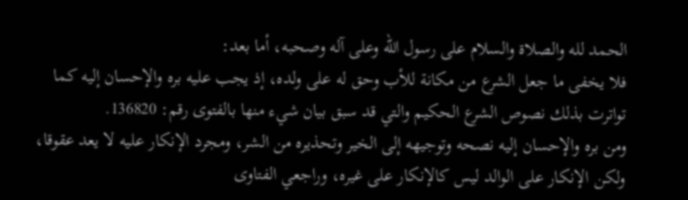الحمد لله والصلاة والسلام على رسول الله وعلى آله وصحبه، أما بعد:
فلا يخفى ما جعل الشرع من مكانة للأب وحق له على ولده، إذ يجب عليه بره والإحسان إليه كما تواترت بذلك نصوص الشرع الحكيم والتي قد سبق بيان شيء منها بالفتوى رقم: 136820.
ومن بره والإحسان إليه نصحه وتوجيهه إلى الخير وتحذيره من الشر، ومجرد الإنكار عليه لا يعد عقوقا، ولكن الإنكار على الوالد ليس كالإنكار على غيره، وراجعي الفتاوى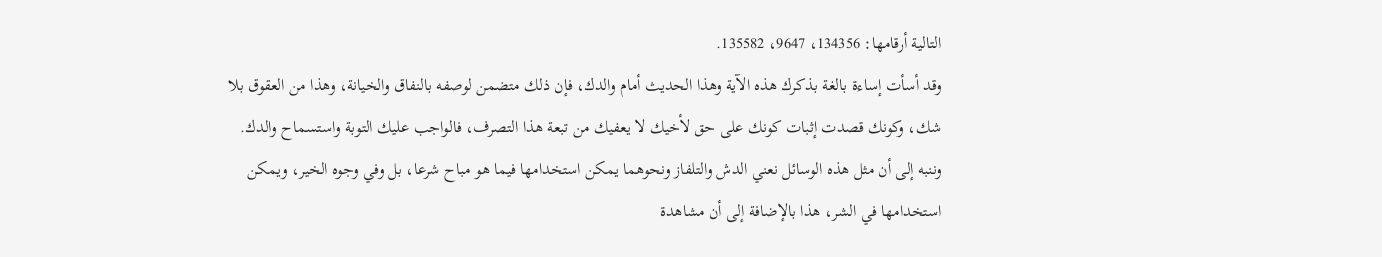التالية أرقامها: 134356، 9647، 135582.
وقد أسأت إساءة بالغة بذكرك هذه الآية وهذا الحديث أمام والدك، فإن ذلك متضمن لوصفه بالنفاق والخيانة، وهذا من العقوق بلا شك، وكونك قصدت إثبات كونك على حق لأخيك لا يعفيك من تبعة هذا التصرف، فالواجب عليك التوبة واستسماح والدك.
وننبه إلى أن مثل هذه الوسائل نعني الدش والتلفاز ونحوهما يمكن استخدامها فيما هو مباح شرعا، بل وفي وجوه الخير، ويمكن استخدامها في الشر، هذا بالإضافة إلى أن مشاهدة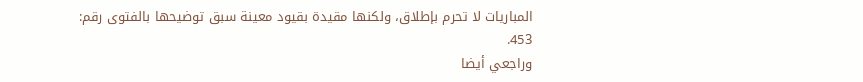المباريات لا تحرم بإطلاق، ولكنها مقيدة بقيود معينة سبق توضيحها بالفتوى رقم: 453.
وراجعي أيضا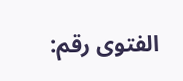الفتوى رقم: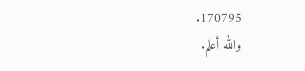170795.
والله أعلم.